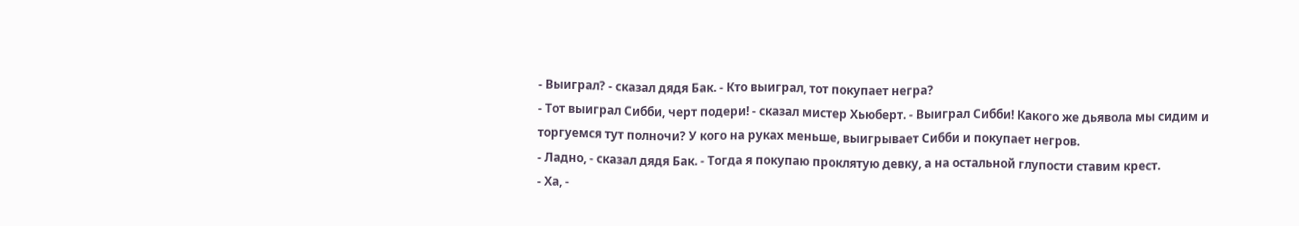- Выиграл? - сказал дядя Бак. - Кто выиграл, тот покупает негра?
- Тот выиграл Сибби, черт подери! - сказал мистер Хьюберт. - Выиграл Сибби! Какого же дьявола мы сидим и торгуемся тут полночи? У кого на руках меньше, выигрывает Сибби и покупает негров.
- Ладно, - сказал дядя Бак. - Тогда я покупаю проклятую девку, а на остальной глупости ставим крест.
- Ха, -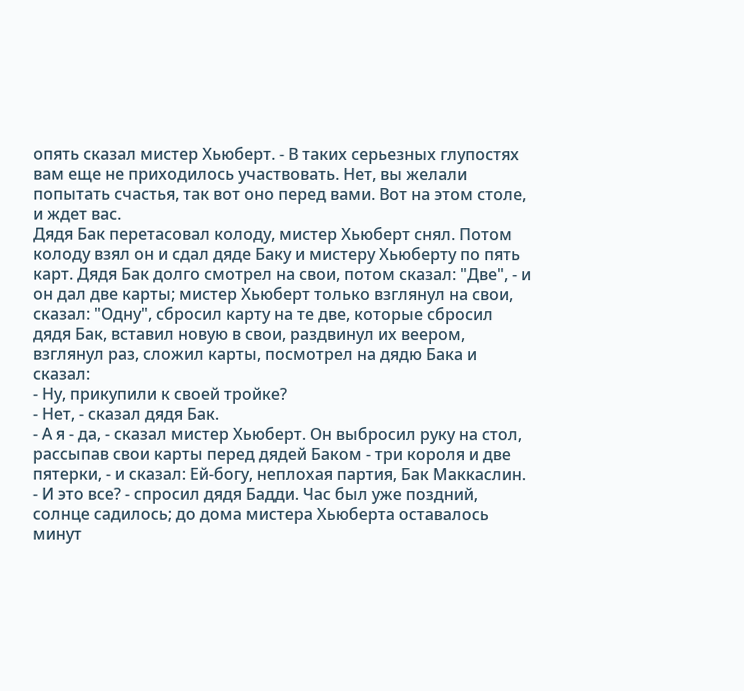опять сказал мистер Хьюберт. - В таких серьезных глупостях вам еще не приходилось участвовать. Нет, вы желали попытать счастья, так вот оно перед вами. Вот на этом столе, и ждет вас.
Дядя Бак перетасовал колоду, мистер Хьюберт снял. Потом колоду взял он и сдал дяде Баку и мистеру Хьюберту по пять карт. Дядя Бак долго смотрел на свои, потом сказал: "Две", - и он дал две карты; мистер Хьюберт только взглянул на свои, сказал: "Одну", сбросил карту на те две, которые сбросил дядя Бак, вставил новую в свои, раздвинул их веером, взглянул раз, сложил карты, посмотрел на дядю Бака и сказал:
- Ну, прикупили к своей тройке?
- Нет, - сказал дядя Бак.
- А я - да, - сказал мистер Хьюберт. Он выбросил руку на стол, рассыпав свои карты перед дядей Баком - три короля и две пятерки, - и сказал: Ей-богу, неплохая партия, Бак Маккаслин.
- И это все? - спросил дядя Бадди. Час был уже поздний, солнце садилось; до дома мистера Хьюберта оставалось минут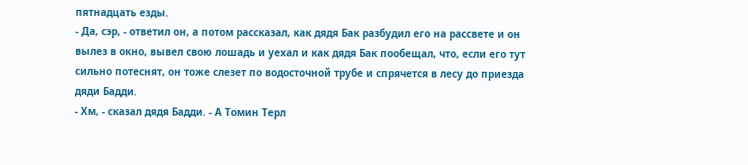пятнадцать езды.
- Да, сэр, - ответил он, а потом рассказал, как дядя Бак разбудил его на рассвете и он вылез в окно, вывел свою лошадь и уехал и как дядя Бак пообещал, что, если его тут сильно потеснят, он тоже слезет по водосточной трубе и спрячется в лесу до приезда дяди Бадди.
- Хм, - сказал дядя Бадди. - А Томин Терл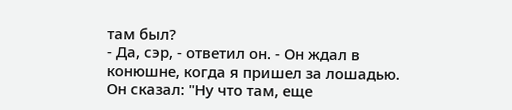там был?
- Да, сэр, - ответил он. - Он ждал в конюшне, когда я пришел за лошадью. Он сказал: "Ну что там, еще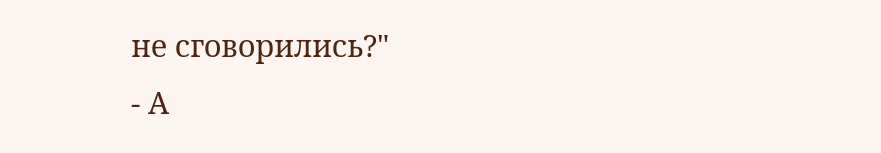не сговорились?"
- А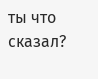ты что сказал?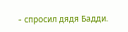- спросил дядя Бадди.